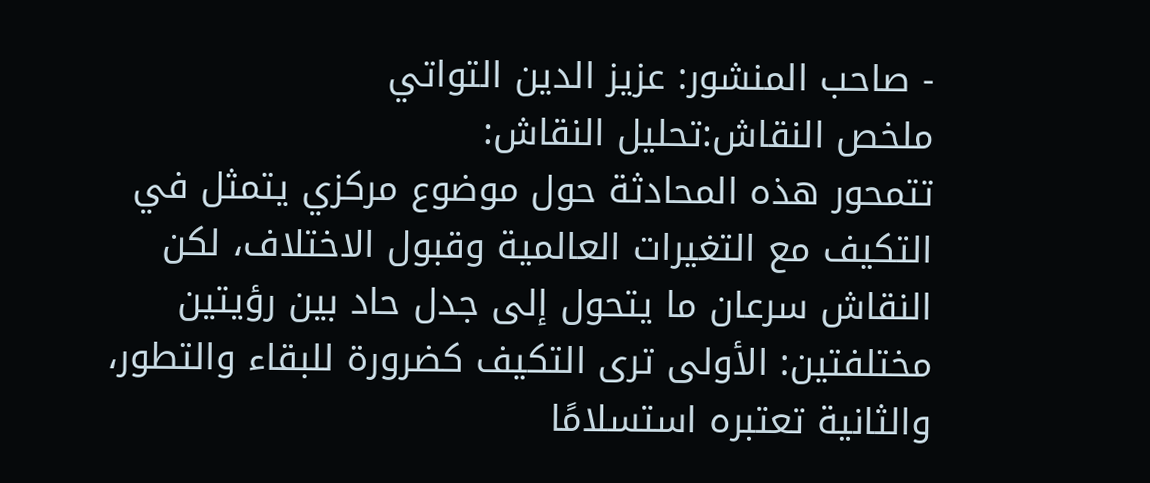- صاحب المنشور: عزيز الدين التواتي
ملخص النقاش:تحليل النقاش:
تتمحور هذه المحادثة حول موضوع مركزي يتمثل في التكيف مع التغيرات العالمية وقبول الاختلاف، لكن النقاش سرعان ما يتحول إلى جدل حاد بين رؤيتين مختلفتين: الأولى ترى التكيف كضرورة للبقاء والتطور، والثانية تعتبره استسلامًا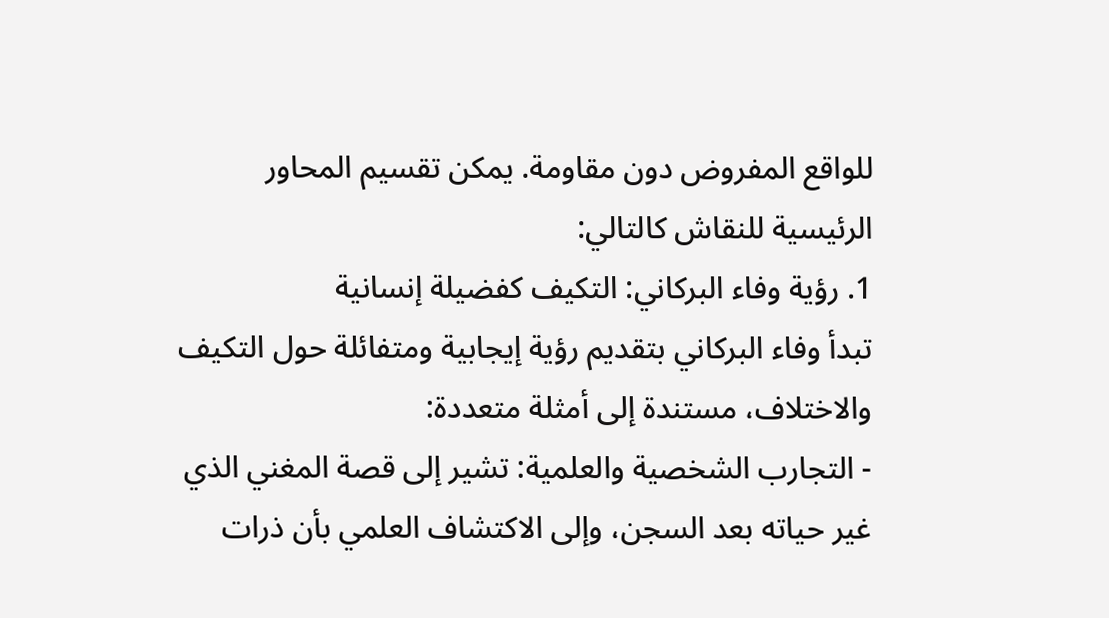للواقع المفروض دون مقاومة. يمكن تقسيم المحاور الرئيسية للنقاش كالتالي:
1. رؤية وفاء البركاني: التكيف كفضيلة إنسانية
تبدأ وفاء البركاني بتقديم رؤية إيجابية ومتفائلة حول التكيف والاختلاف، مستندة إلى أمثلة متعددة:
- التجارب الشخصية والعلمية: تشير إلى قصة المغني الذي غير حياته بعد السجن، وإلى الاكتشاف العلمي بأن ذرات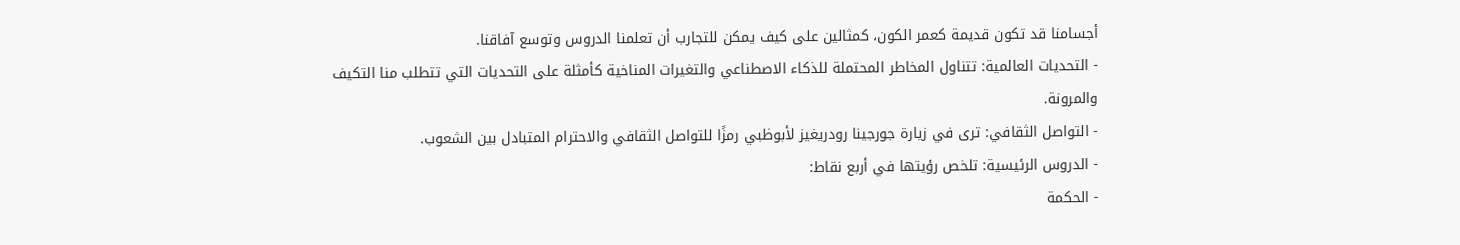أجسامنا قد تكون قديمة كعمر الكون، كمثالين على كيف يمكن للتجارب أن تعلمنا الدروس وتوسع آفاقنا.
- التحديات العالمية: تتناول المخاطر المحتملة للذكاء الاصطناعي والتغيرات المناخية كأمثلة على التحديات التي تتطلب منا التكيف والمرونة.
- التواصل الثقافي: ترى في زيارة جورجينا رودريغيز لأبوظبي رمزًا للتواصل الثقافي والاحترام المتبادل بين الشعوب.
- الدروس الرئيسية: تلخص رؤيتها في أربع نقاط:
- الحكمة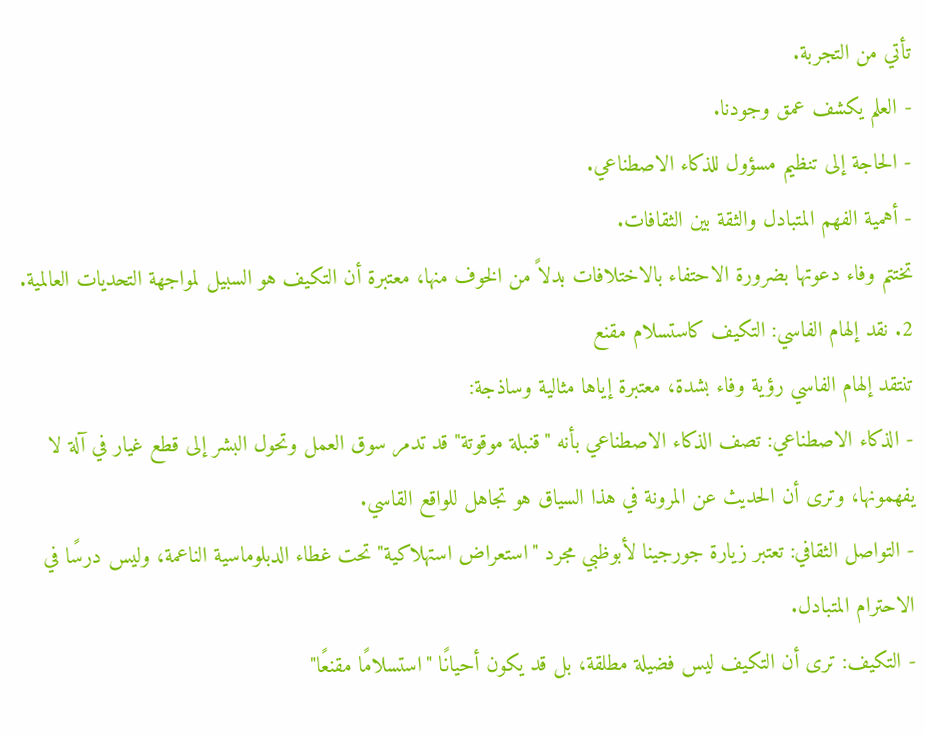تأتي من التجربة.
- العلم يكشف عمق وجودنا.
- الحاجة إلى تنظيم مسؤول للذكاء الاصطناعي.
- أهمية الفهم المتبادل والثقة بين الثقافات.
تختتم وفاء دعوتها بضرورة الاحتفاء بالاختلافات بدلاً من الخوف منها، معتبرة أن التكيف هو السبيل لمواجهة التحديات العالمية.
2. نقد إلهام الفاسي: التكيف كاستسلام مقنع
تنتقد إلهام الفاسي رؤية وفاء بشدة، معتبرة إياها مثالية وساذجة:
- الذكاء الاصطناعي: تصف الذكاء الاصطناعي بأنه "قنبلة موقوتة" قد تدمر سوق العمل وتحول البشر إلى قطع غيار في آلة لا يفهمونها، وترى أن الحديث عن المرونة في هذا السياق هو تجاهل للواقع القاسي.
- التواصل الثقافي: تعتبر زيارة جورجينا لأبوظبي مجرد "استعراض استهلاكية" تحت غطاء الدبلوماسية الناعمة، وليس درسًا في الاحترام المتبادل.
- التكيف: ترى أن التكيف ليس فضيلة مطلقة، بل قد يكون أحيانًا "استسلامًا مقنعًا"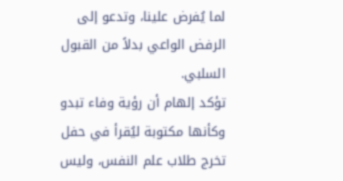لما يُفرض علينا، وتدعو إلى الرفض الواعي بدلاً من القبول السلبي.
تؤكد إلهام أن رؤية وفاء تبدو وكأنها مكتوبة ليُقرأ في حفل تخرج طلاب علم النفس، وليس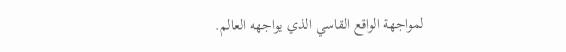لمواجهة الواقع القاسي الذي يواجهه العالم.